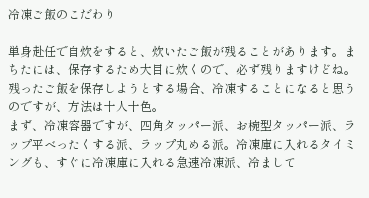冷凍ご飯のこだわり

単身赴任で自炊をすると、炊いたご飯が残ることがあります。まちたには、保存するため大目に炊くので、必ず残りますけどね。残ったご飯を保存しようとする場合、冷凍することになると思うのですが、方法は十人十色。
まず、冷凍容器ですが、四角タッパー派、お椀型タッパー派、ラップ平べったくする派、ラップ丸める派。冷凍庫に入れるタイミングも、すぐに冷凍庫に入れる急速冷凍派、冷まして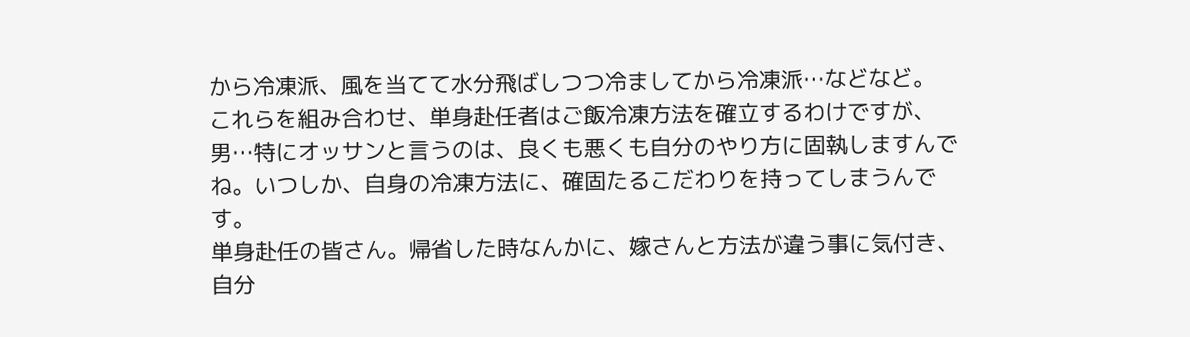から冷凍派、風を当てて水分飛ばしつつ冷ましてから冷凍派…などなど。
これらを組み合わせ、単身赴任者はご飯冷凍方法を確立するわけですが、男…特にオッサンと言うのは、良くも悪くも自分のやり方に固執しますんでね。いつしか、自身の冷凍方法に、確固たるこだわりを持ってしまうんです。
単身赴任の皆さん。帰省した時なんかに、嫁さんと方法が違う事に気付き、自分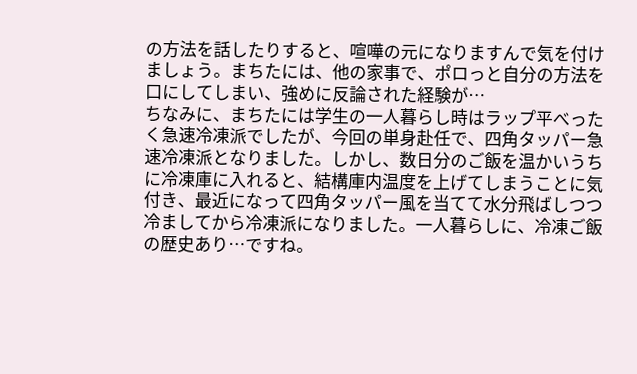の方法を話したりすると、喧嘩の元になりますんで気を付けましょう。まちたには、他の家事で、ポロっと自分の方法を口にしてしまい、強めに反論された経験が…
ちなみに、まちたには学生の一人暮らし時はラップ平べったく急速冷凍派でしたが、今回の単身赴任で、四角タッパー急速冷凍派となりました。しかし、数日分のご飯を温かいうちに冷凍庫に入れると、結構庫内温度を上げてしまうことに気付き、最近になって四角タッパー風を当てて水分飛ばしつつ冷ましてから冷凍派になりました。一人暮らしに、冷凍ご飯の歴史あり…ですね。